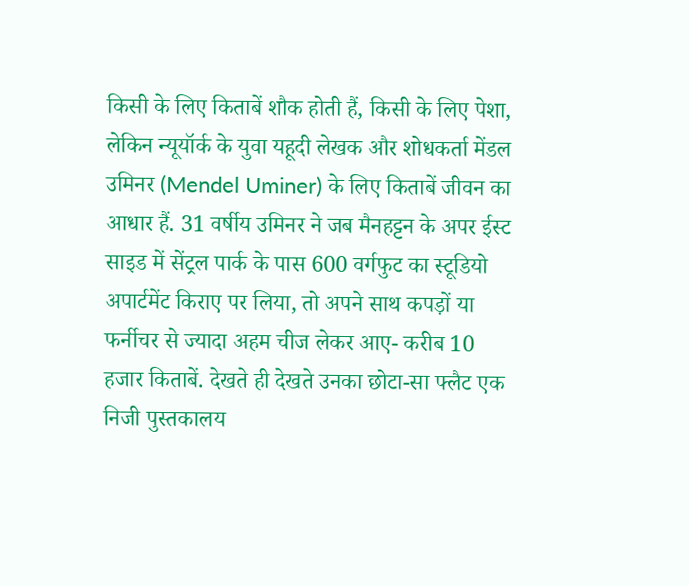किसी के लिए किताबें शौक होती हैं, किसी के लिए पेशा, लेकिन न्यूयॉर्क के युवा यहूदी लेखक और शोधकर्ता मेंडल उमिनर (Mendel Uminer) के लिए किताबें जीवन का आधार हैं. 31 वर्षीय उमिनर ने जब मैनहट्टन के अपर ईस्ट साइड में सेंट्रल पार्क के पास 600 वर्गफुट का स्टूडियो अपार्टमेंट किराए पर लिया, तो अपने साथ कपड़ों या फर्नीचर से ज्यादा अहम चीज लेकर आए- करीब 10 हजार किताबें. देखते ही देखते उनका छोटा-सा फ्लैट एक निजी पुस्तकालय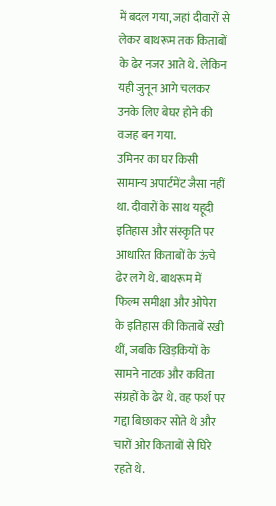में बदल गया, जहां दीवारों से लेकर बाथरूम तक किताबों के ढेर नजर आते थे. लेकिन यही जुनून आगे चलकर उनके लिए बेघर होने की वजह बन गया.
उमिनर का घर किसी सामान्य अपार्टमेंट जैसा नहीं था. दीवारों के साथ यहूदी इतिहास और संस्कृति पर आधारित किताबों के ऊंचे ढेर लगे थे. बाथरूम में फिल्म समीक्षा और ओपेरा के इतिहास की किताबें रखी थीं, जबकि खिड़कियों के सामने नाटक और कविता संग्रहों के ढेर थे. वह फर्श पर गद्दा बिछाकर सोते थे और चारों ओर किताबों से घिरे रहते थे.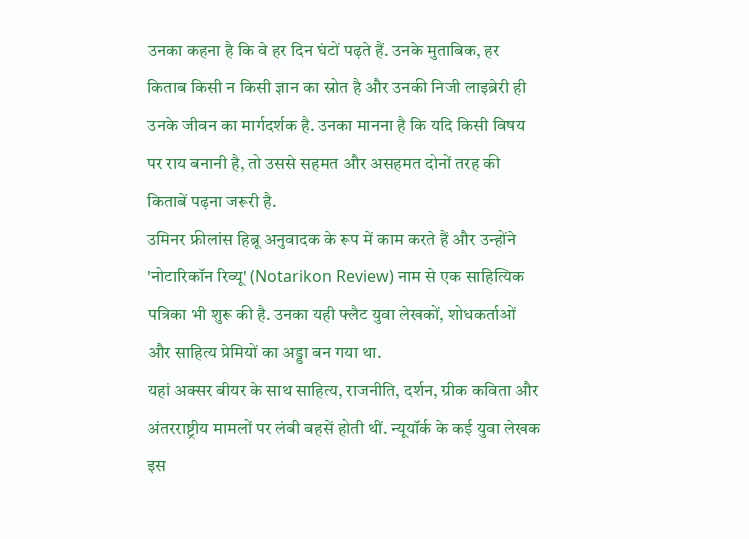उनका कहना है कि वे हर दिन घंटों पढ़ते हैं. उनके मुताबिक, हर किताब किसी न किसी ज्ञान का स्रोत है और उनकी निजी लाइब्रेरी ही उनके जीवन का मार्गदर्शक है. उनका मानना है कि यदि किसी विषय पर राय बनानी है, तो उससे सहमत और असहमत दोनों तरह की किताबें पढ़ना जरूरी है.
उमिनर फ्रीलांस हिब्रू अनुवादक के रूप में काम करते हैं और उन्होंने 'नोटारिकॉन रिव्यू' (Notarikon Review) नाम से एक साहित्यिक पत्रिका भी शुरू की है. उनका यही फ्लैट युवा लेखकों, शोधकर्ताओं और साहित्य प्रेमियों का अड्डा बन गया था.
यहां अक्सर बीयर के साथ साहित्य, राजनीति, दर्शन, ग्रीक कविता और अंतरराष्ट्रीय मामलों पर लंबी बहसें होती थीं. न्यूयॉर्क के कई युवा लेखक इस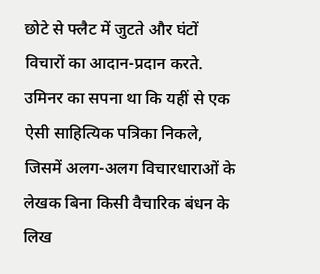छोटे से फ्लैट में जुटते और घंटों विचारों का आदान-प्रदान करते. उमिनर का सपना था कि यहीं से एक ऐसी साहित्यिक पत्रिका निकले, जिसमें अलग-अलग विचारधाराओं के लेखक बिना किसी वैचारिक बंधन के लिख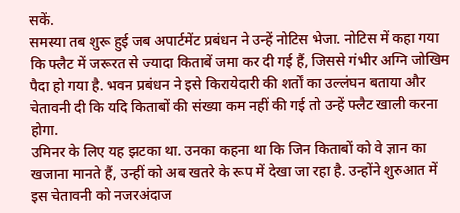सकें.
समस्या तब शुरू हुई जब अपार्टमेंट प्रबंधन ने उन्हें नोटिस भेजा. नोटिस में कहा गया कि फ्लैट में जरूरत से ज्यादा किताबें जमा कर दी गई हैं, जिससे गंभीर अग्नि जोखिम पैदा हो गया है. भवन प्रबंधन ने इसे किरायेदारी की शर्तों का उल्लंघन बताया और चेतावनी दी कि यदि किताबों की संख्या कम नहीं की गई तो उन्हें फ्लैट खाली करना होगा.
उमिनर के लिए यह झटका था. उनका कहना था कि जिन किताबों को वे ज्ञान का खजाना मानते हैं, उन्हीं को अब खतरे के रूप में देखा जा रहा है. उन्होंने शुरुआत में इस चेतावनी को नजरअंदाज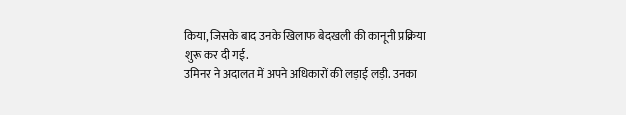किया, जिसके बाद उनके खिलाफ बेदखली की कानूनी प्रक्रिया शुरू कर दी गई.
उमिनर ने अदालत में अपने अधिकारों की लड़ाई लड़ी. उनका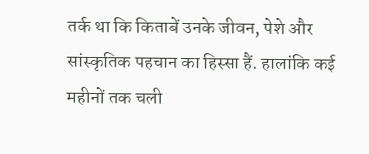तर्क था कि किताबें उनके जीवन, पेशे और सांस्कृतिक पहचान का हिस्सा हैं. हालांकि कई महीनों तक चली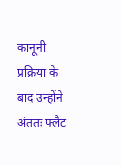कानूनी प्रक्रिया के बाद उन्होंने अंततः फ्लैट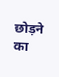छोड़ने का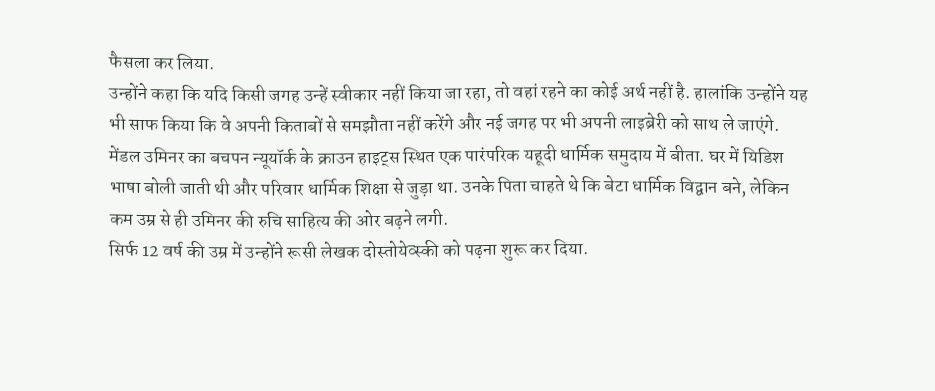फैसला कर लिया.
उन्होंने कहा कि यदि किसी जगह उन्हें स्वीकार नहीं किया जा रहा, तो वहां रहने का कोई अर्थ नहीं है. हालांकि उन्होंने यह भी साफ किया कि वे अपनी किताबों से समझौता नहीं करेंगे और नई जगह पर भी अपनी लाइब्रेरी को साथ ले जाएंगे.
मेंडल उमिनर का बचपन न्यूयॉर्क के क्राउन हाइट्स स्थित एक पारंपरिक यहूदी धार्मिक समुदाय में बीता. घर में यिडिश भाषा बोली जाती थी और परिवार धार्मिक शिक्षा से जुड़ा था. उनके पिता चाहते थे कि बेटा धार्मिक विद्वान बने, लेकिन कम उम्र से ही उमिनर की रुचि साहित्य की ओर बढ़ने लगी.
सिर्फ 12 वर्ष की उम्र में उन्होंने रूसी लेखक दोस्तोयेव्स्की को पढ़ना शुरू कर दिया.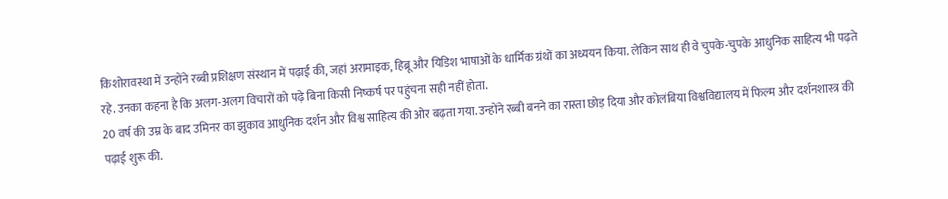किशोरावस्था में उन्होंने रब्बी प्रशिक्षण संस्थान में पढ़ाई की, जहां अरामाइक, हिब्रू और यिडिश भाषाओं के धार्मिक ग्रंथों का अध्ययन किया. लेकिन साथ ही वे चुपके-चुपके आधुनिक साहित्य भी पढ़ते रहे. उनका कहना है कि अलग-अलग विचारों को पढ़े बिना किसी निष्कर्ष पर पहुंचना सही नहीं होता.
20 वर्ष की उम्र के बाद उमिनर का झुकाव आधुनिक दर्शन और विश्व साहित्य की ओर बढ़ता गया. उन्होंने रब्बी बनने का रास्ता छोड़ दिया और कोलंबिया विश्वविद्यालय में फिल्म और दर्शनशास्त्र की पढ़ाई शुरू की.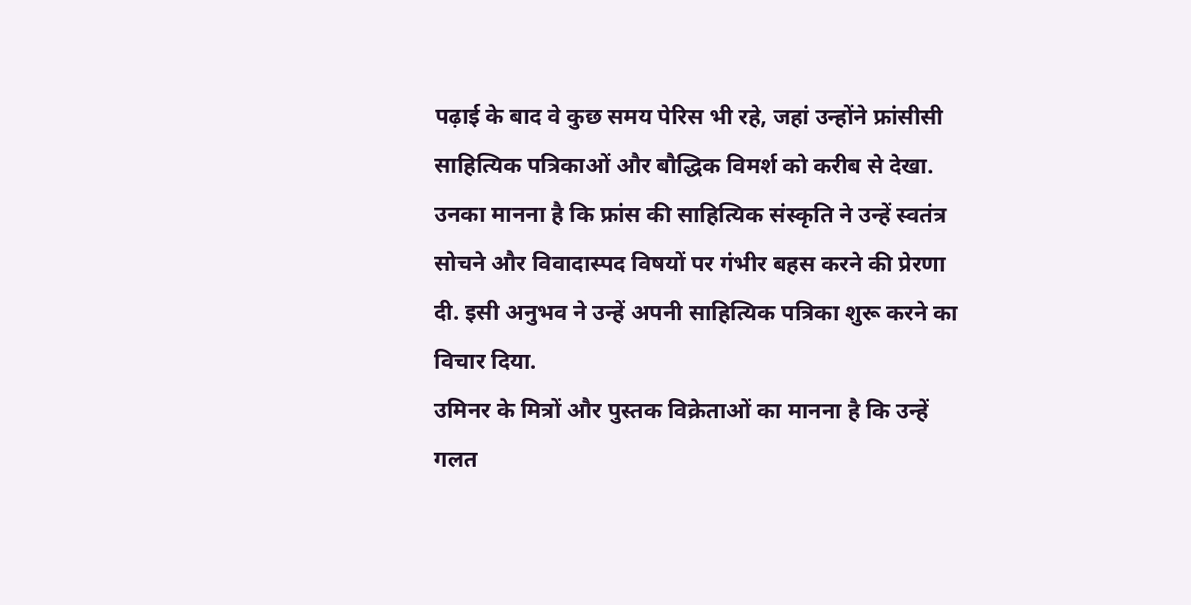पढ़ाई के बाद वे कुछ समय पेरिस भी रहे, जहां उन्होंने फ्रांसीसी साहित्यिक पत्रिकाओं और बौद्धिक विमर्श को करीब से देखा. उनका मानना है कि फ्रांस की साहित्यिक संस्कृति ने उन्हें स्वतंत्र सोचने और विवादास्पद विषयों पर गंभीर बहस करने की प्रेरणा दी. इसी अनुभव ने उन्हें अपनी साहित्यिक पत्रिका शुरू करने का विचार दिया.
उमिनर के मित्रों और पुस्तक विक्रेताओं का मानना है कि उन्हें गलत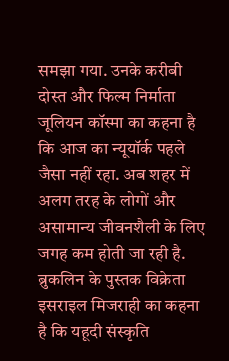समझा गया. उनके करीबी दोस्त और फिल्म निर्माता जूलियन कॉस्मा का कहना है कि आज का न्यूयॉर्क पहले जैसा नहीं रहा. अब शहर में अलग तरह के लोगों और असामान्य जीवनशैली के लिए जगह कम होती जा रही है.
ब्रुकलिन के पुस्तक विक्रेता इसराइल मिजराही का कहना है कि यहूदी संस्कृति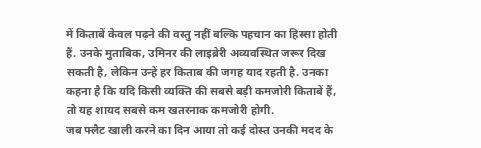में किताबें केवल पढ़ने की वस्तु नहीं बल्कि पहचान का हिस्सा होती हैं. उनके मुताबिक, उमिनर की लाइब्रेरी अव्यवस्थित जरूर दिख सकती है, लेकिन उन्हें हर किताब की जगह याद रहती है. उनका कहना है कि यदि किसी व्यक्ति की सबसे बड़ी कमजोरी किताबें हैं, तो यह शायद सबसे कम खतरनाक कमजोरी होगी.
जब फ्लैट खाली करने का दिन आया तो कई दोस्त उनकी मदद के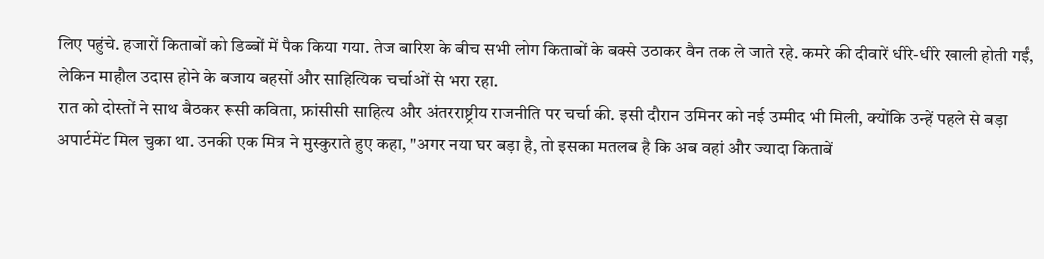लिए पहुंचे. हजारों किताबों को डिब्बों में पैक किया गया. तेज बारिश के बीच सभी लोग किताबों के बक्से उठाकर वैन तक ले जाते रहे. कमरे की दीवारें धीरे-धीरे खाली होती गईं, लेकिन माहौल उदास होने के बजाय बहसों और साहित्यिक चर्चाओं से भरा रहा.
रात को दोस्तों ने साथ बैठकर रूसी कविता, फ्रांसीसी साहित्य और अंतरराष्ट्रीय राजनीति पर चर्चा की. इसी दौरान उमिनर को नई उम्मीद भी मिली, क्योंकि उन्हें पहले से बड़ा अपार्टमेंट मिल चुका था. उनकी एक मित्र ने मुस्कुराते हुए कहा, "अगर नया घर बड़ा है, तो इसका मतलब है कि अब वहां और ज्यादा किताबें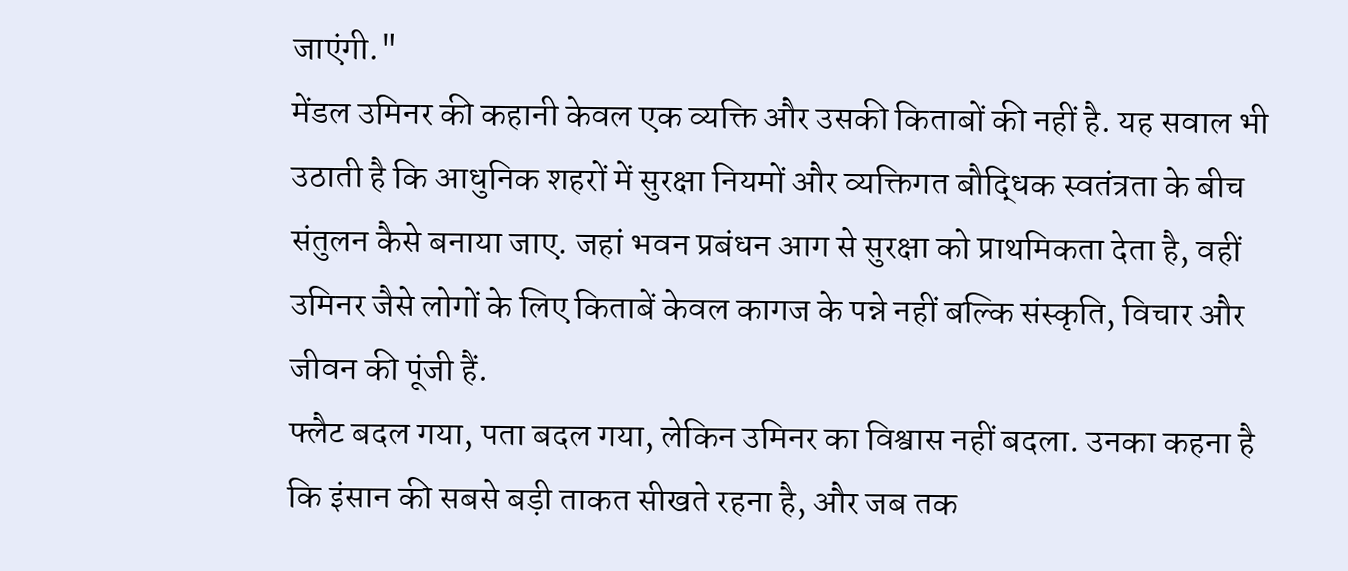जाएंगी."
मेंडल उमिनर की कहानी केवल एक व्यक्ति और उसकी किताबों की नहीं है. यह सवाल भी उठाती है कि आधुनिक शहरों में सुरक्षा नियमों और व्यक्तिगत बौद्धिक स्वतंत्रता के बीच संतुलन कैसे बनाया जाए. जहां भवन प्रबंधन आग से सुरक्षा को प्राथमिकता देता है, वहीं उमिनर जैसे लोगों के लिए किताबें केवल कागज के पन्ने नहीं बल्कि संस्कृति, विचार और जीवन की पूंजी हैं.
फ्लैट बदल गया, पता बदल गया, लेकिन उमिनर का विश्वास नहीं बदला. उनका कहना है कि इंसान की सबसे बड़ी ताकत सीखते रहना है, और जब तक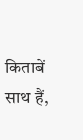किताबें साथ हैं,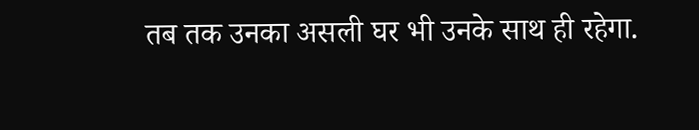तब तक उनका असली घर भी उनके साथ ही रहेगा.